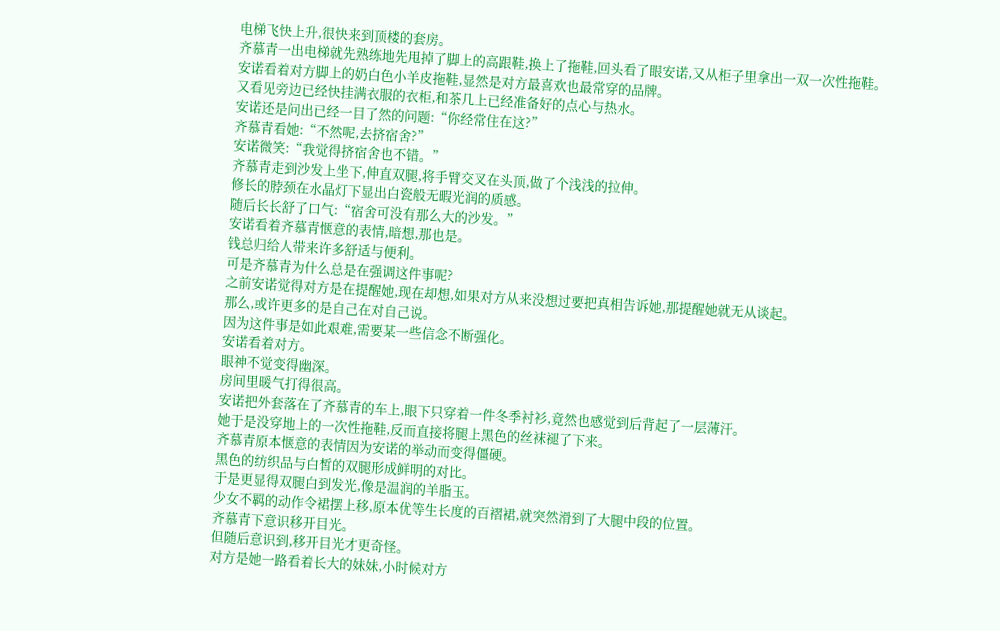电梯飞快上升,很快来到顶楼的套房。
齐慕青一出电梯就先熟练地先甩掉了脚上的高跟鞋,换上了拖鞋,回头看了眼安诺,又从柜子里拿出一双一次性拖鞋。
安诺看着对方脚上的奶白色小羊皮拖鞋,显然是对方最喜欢也最常穿的品牌。
又看见旁边已经快挂满衣服的衣柜,和茶几上已经准备好的点心与热水。
安诺还是问出已经一目了然的问题:“你经常住在这?”
齐慕青看她:“不然呢,去挤宿舍?”
安诺微笑:“我觉得挤宿舍也不错。”
齐慕青走到沙发上坐下,伸直双腿,将手臂交叉在头顶,做了个浅浅的拉伸。
修长的脖颈在水晶灯下显出白瓷般无暇光润的质感。
随后长长舒了口气:“宿舍可没有那么大的沙发。”
安诺看着齐慕青惬意的表情,暗想,那也是。
钱总归给人带来许多舒适与便利。
可是齐慕青为什么总是在强调这件事呢?
之前安诺觉得对方是在提醒她,现在却想,如果对方从来没想过要把真相告诉她,那提醒她就无从谈起。
那么,或许更多的是自己在对自己说。
因为这件事是如此艰难,需要某一些信念不断强化。
安诺看着对方。
眼神不觉变得幽深。
房间里暖气打得很高。
安诺把外套落在了齐慕青的车上,眼下只穿着一件冬季衬衫,竟然也感觉到后背起了一层薄汗。
她于是没穿地上的一次性拖鞋,反而直接将腿上黑色的丝袜褪了下来。
齐慕青原本惬意的表情因为安诺的举动而变得僵硬。
黑色的纺织品与白皙的双腿形成鲜明的对比。
于是更显得双腿白到发光,像是温润的羊脂玉。
少女不羁的动作令裙摆上移,原本优等生长度的百褶裙,就突然滑到了大腿中段的位置。
齐慕青下意识移开目光。
但随后意识到,移开目光才更奇怪。
对方是她一路看着长大的妹妹,小时候对方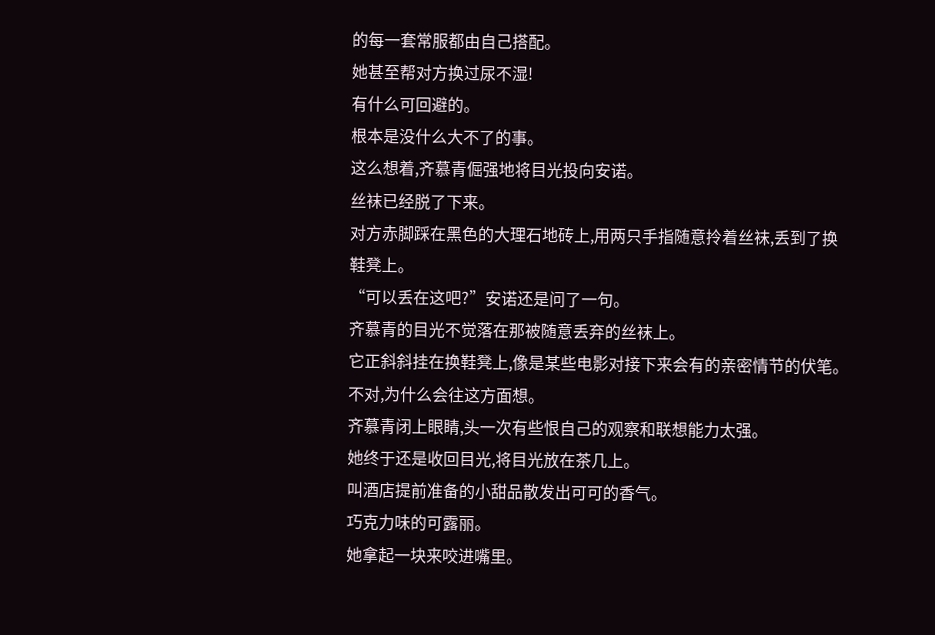的每一套常服都由自己搭配。
她甚至帮对方换过尿不湿!
有什么可回避的。
根本是没什么大不了的事。
这么想着,齐慕青倔强地将目光投向安诺。
丝袜已经脱了下来。
对方赤脚踩在黑色的大理石地砖上,用两只手指随意拎着丝袜,丢到了换鞋凳上。
“可以丢在这吧?”安诺还是问了一句。
齐慕青的目光不觉落在那被随意丢弃的丝袜上。
它正斜斜挂在换鞋凳上,像是某些电影对接下来会有的亲密情节的伏笔。
不对,为什么会往这方面想。
齐慕青闭上眼睛,头一次有些恨自己的观察和联想能力太强。
她终于还是收回目光,将目光放在茶几上。
叫酒店提前准备的小甜品散发出可可的香气。
巧克力味的可露丽。
她拿起一块来咬进嘴里。